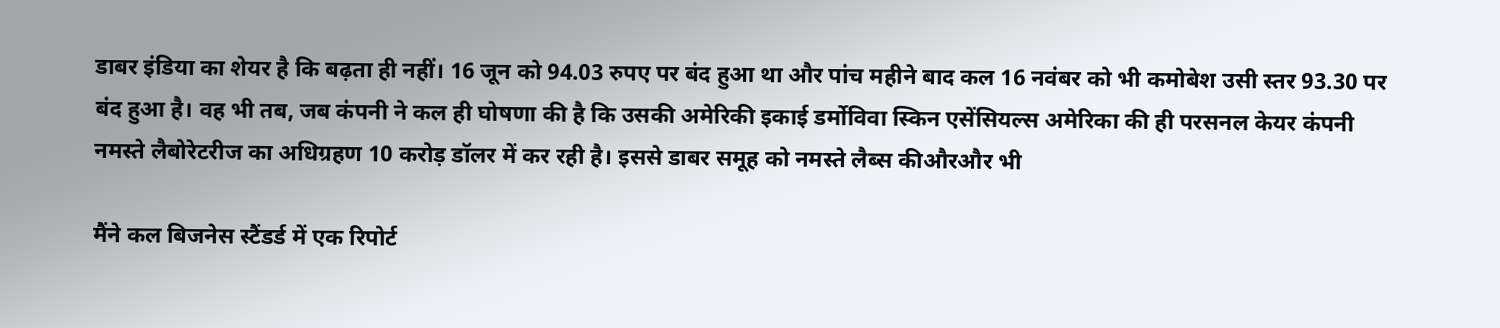डाबर इंडिया का शेयर है कि बढ़ता ही नहीं। 16 जून को 94.03 रुपए पर बंद हुआ था और पांच महीने बाद कल 16 नवंबर को भी कमोबेश उसी स्तर 93.30 पर बंद हुआ है। वह भी तब, जब कंपनी ने कल ही घोषणा की है कि उसकी अमेरिकी इकाई डर्मोविवा स्किन एसेंसियल्स अमेरिका की ही परसनल केयर कंपनी नमस्ते लैबोरेटरीज का अधिग्रहण 10 करोड़ डॉलर में कर रही है। इससे डाबर समूह को नमस्ते लैब्स कीऔरऔर भी

मैंने कल बिजनेस स्टैंडर्ड में एक रिपोर्ट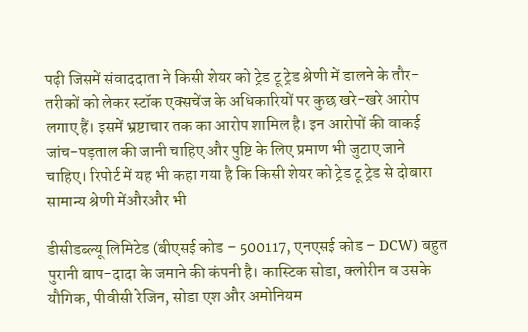पढ़ी जिसमें संवाददाता ने किसी शेयर को ट्रेड टू ट्रेड श्रेणी में डालने के तौर-तरीकों को लेकर स्टॉक एक्सचेंज के अधिकारियों पर कुछ खरे-खरे आरोप लगाए हैं। इसमें भ्रष्टाचार तक का आरोप शामिल है। इन आरोपों की वाकई जांच-पड़ताल की जानी चाहिए और पुष्टि के लिए प्रमाण भी जुटाए जाने चाहिए। रिपोर्ट में यह भी कहा गया है कि किसी शेयर को ट्रेड टू ट्रेड से दोबारा सामान्य श्रेणी मेंऔरऔर भी

डीसीडब्ल्यू लिमिटेड (बीएसई कोड – 500117, एनएसई कोड – DCW) बहुत पुरानी बाप-दादा के जमाने की कंपनी है। कास्टिक सोडा, क्लोरीन व उसके यौगिक, पीवीसी रेजिन, सोडा एश और अमोनियम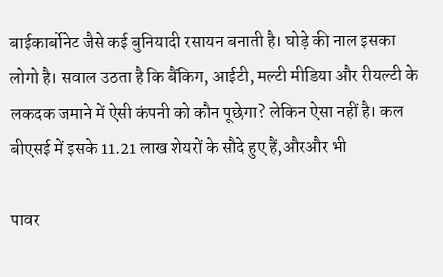बाईकार्बोनेट जैसे कई बुनियादी रसायन बनाती है। घोड़े की नाल इसका लोगो है। सवाल उठता है कि बैंकिग, आईटी, मल्टी मीडिया और रीयल्टी के लकदक जमाने में ऐसी कंपनी को कौन पूछेगा? लेकिन ऐसा नहीं है। कल बीएसई में इसके 11.21 लाख शेयरों के सौदे हुए हैं,औरऔर भी

पावर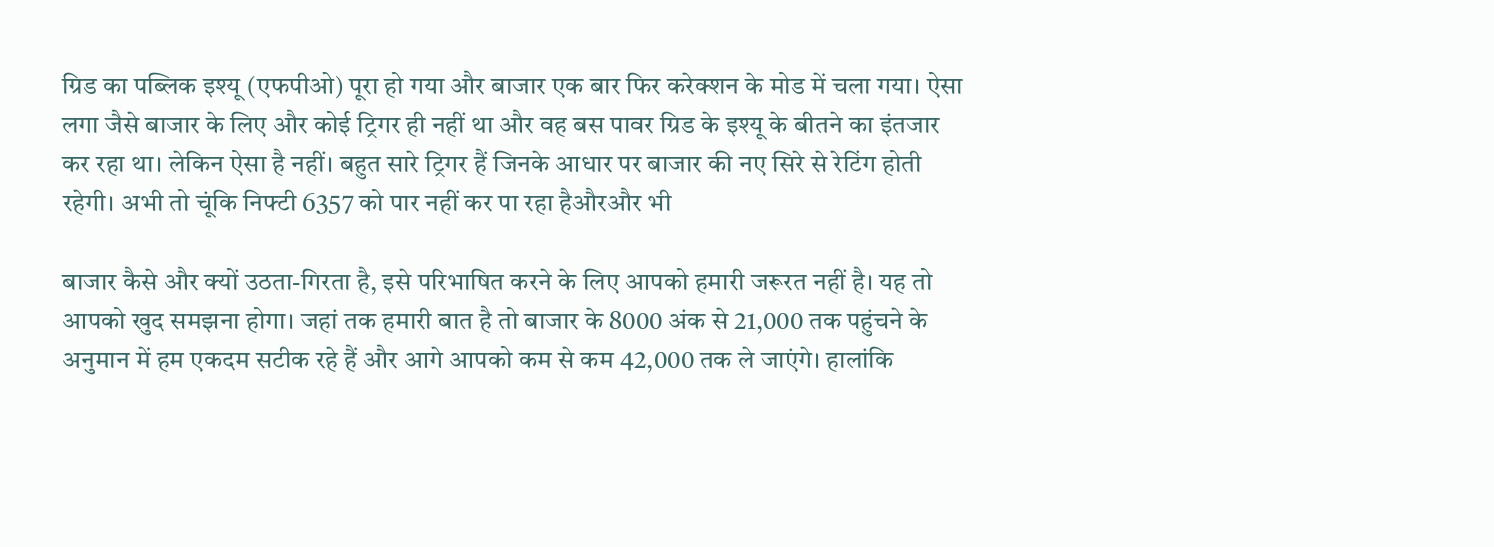ग्रिड का पब्लिक इश्यू (एफपीओ) पूरा हो गया और बाजार एक बार फिर करेक्शन के मोड में चला गया। ऐसा लगा जैसे बाजार के लिए और कोई ट्रिगर ही नहीं था और वह बस पावर ग्रिड के इश्यू के बीतने का इंतजार कर रहा था। लेकिन ऐसा है नहीं। बहुत सारे ट्रिगर हैं जिनके आधार पर बाजार की नए सिरे से रेटिंग होती रहेगी। अभी तो चूंकि निफ्टी 6357 को पार नहीं कर पा रहा हैऔरऔर भी

बाजार कैसे और क्यों उठता-गिरता है, इसे परिभाषित करने के लिए आपको हमारी जरूरत नहीं है। यह तो आपको खुद समझना होगा। जहां तक हमारी बात है तो बाजार के 8000 अंक से 21,000 तक पहुंचने के अनुमान में हम एकदम सटीक रहे हैं और आगे आपको कम से कम 42,000 तक ले जाएंगे। हालांकि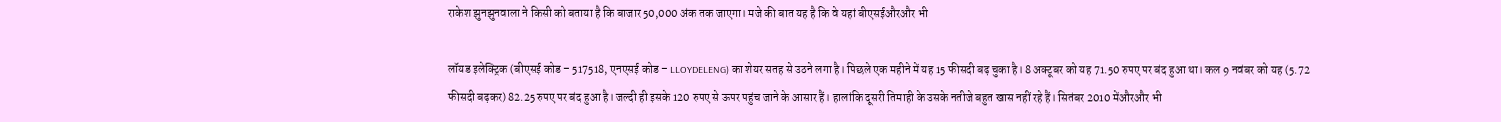राकेश झुनझुनवाला ने किसी को बताया है कि बाजार 50,000 अंक तक जाएगा। मजे की बात यह है कि वे यहां बीएसईऔरऔर भी

लॉयड इलेक्ट्रिक (बीएसई कोड – 517518, एनएसई कोड – LLOYDELENG) का शेयर सतह से उठने लगा है। पिछले एक महीने में यह 15 फीसदी बढ़ चुका है। 8 अक्टूबर को यह 71.50 रुपए पर बंद हुआ था। कल 9 नवंबर को यह (5.72 फीसदी बढ़कर) 82.25 रुपए पर बंद हुआ है। जल्दी ही इसके 120 रुपए से ऊपर पहुंच जाने के आसार हैं। हालांकि दूसरी तिमाही के उसके नतीजे बहुत खास नहीं रहे हैं। सितंबर 2010 मेंऔरऔर भी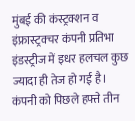मुंबई की कंस्ट्रक्शन व इंफ्रास्ट्रक्चर कंपनी प्रतिभा इंडस्ट्रीज में इधर हलचल कुछ ज्यादा ही तेज हो गई है। कंपनी को पिछले हफ्ते तीन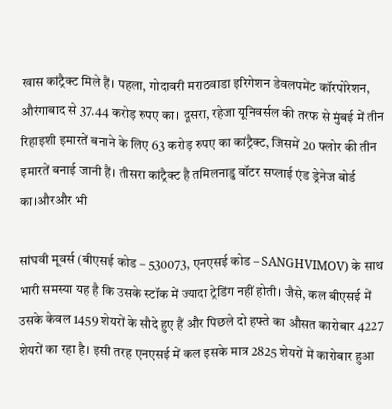खास कांट्रैक्ट मिले हैं। पहला, गोदावरी मराठवाडा इरिगेशन डेवलपमेंट कॉरपोरेशन, औरंगाबाद से 37.44 करोड़ रुपए का। दूसरा, रहेजा यूनिवर्सल की तरफ से मुंबई में तीन रिहाइशी इमारतें बनाने के लिए 63 करोड़ रुपए का कांट्रैक्ट, जिसमें 20 फ्लोर की तीन इमारतें बनाई जानी हैं। तीसरा कांट्रैक्ट है तमिलनाडु वॉटर सप्लाई एंड ड्रेनेज बोर्ड का।औरऔर भी

सांघवी मूवर्स (बीएसई कोड – 530073, एनएसई कोड – SANGHVIMOV) के साथ भारी समस्या यह है कि उसके स्टॉक में ज्यादा ट्रेडिंग नहीं होती। जैसे, कल बीएसई में उसके केवल 1459 शेयरों के सौदे हुए हैं और पिछले दो हफ्ते का औसत कारोबार 4227 शेयरों का रहा है। इसी तरह एनएसई में कल इसके मात्र 2825 शेयरों में कारोबार हुआ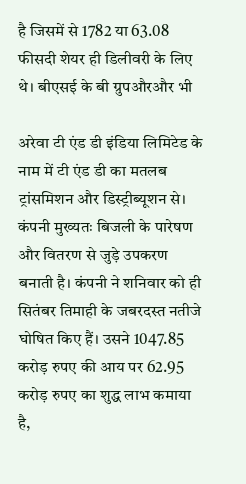है जिसमें से 1782 या 63.08 फीसदी शेयर ही डिलीवरी के लिए थे। बीएसई के बी ग्रुपऔरऔर भी

अरेवा टी एंड डी इंडिया लिमिटेड के नाम में टी एंड डी का मतलब ट्रांसमिशन और डिस्ट्रीब्यूशन से। कंपनी मुख्यतः बिजली के पारेषण और वितरण से जुड़े उपकरण बनाती है। कंपनी ने शनिवार को ही सितंबर तिमाही के जबरदस्त नतीजे घोषित किए हैं। उसने 1047.85 करोड़ रुपए की आय पर 62.95 करोड़ रुपए का शुद्ध लाभ कमाया है,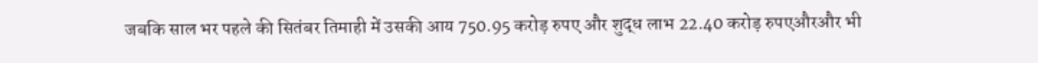जबकि साल भर पहले की सितंबर तिमाही में उसकी आय 750.95 करोड़ रुपए और शुद्ध लाभ 22.40 करोड़ रुपएऔरऔर भी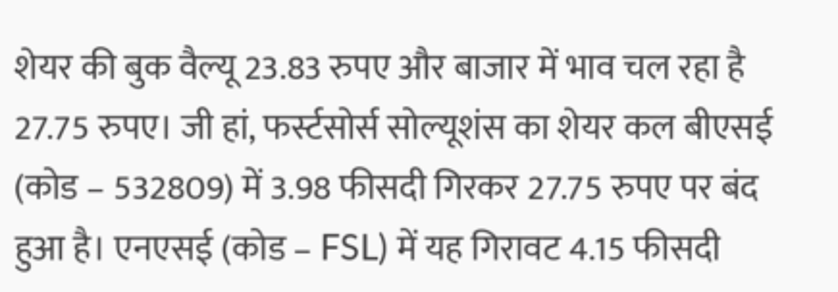शेयर की बुक वैल्यू 23.83 रुपए और बाजार में भाव चल रहा है 27.75 रुपए। जी हां, फर्स्टसोर्स सोल्यूशंस का शेयर कल बीएसई (कोड – 532809) में 3.98 फीसदी गिरकर 27.75 रुपए पर बंद हुआ है। एनएसई (कोड – FSL) में यह गिरावट 4.15 फीसदी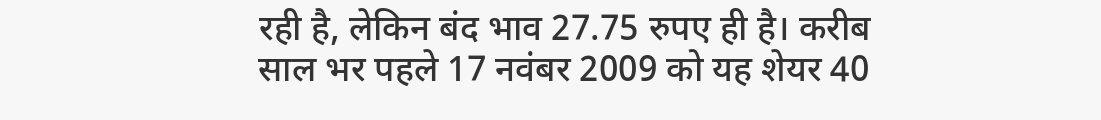रही है, लेकिन बंद भाव 27.75 रुपए ही है। करीब साल भर पहले 17 नवंबर 2009 को यह शेयर 40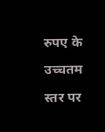रुपए के उच्चतम स्तर पर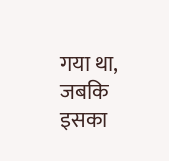गया था, जबकि इसका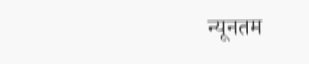न्यूनतम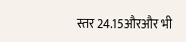स्तर 24.15औरऔर भी